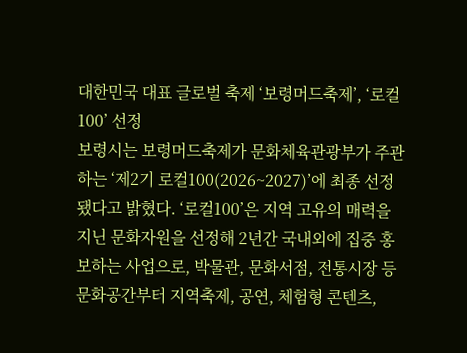대한민국 대표 글로벌 축제 ‘보령머드축제’, ‘로컬100’ 선정
보령시는 보령머드축제가 문화체육관광부가 주관하는 ‘제2기 로컬100(2026~2027)’에 최종 선정됐다고 밝혔다. ‘로컬100’은 지역 고유의 매력을 지닌 문화자원을 선정해 2년간 국내외에 집중 홍보하는 사업으로, 박물관, 문화서점, 전통시장 등 문화공간부터 지역축제, 공연, 체험형 콘텐츠,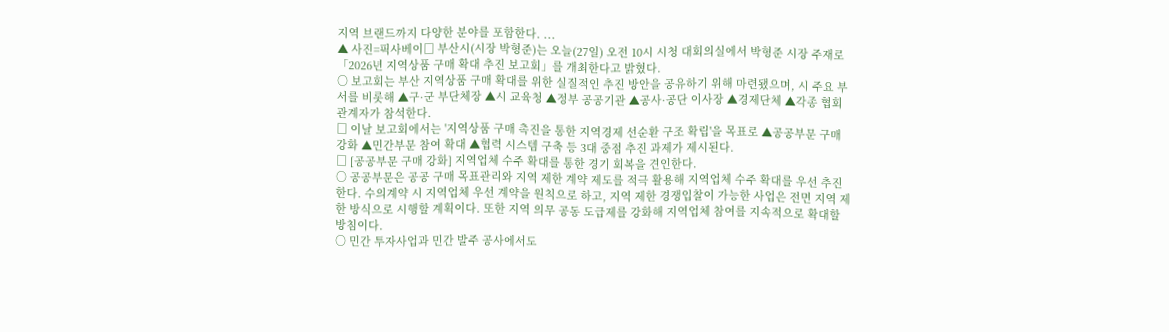지역 브랜드까지 다양한 분야를 포함한다. ...
▲ 사진=픽사베이□ 부산시(시장 박형준)는 오늘(27일) 오전 10시 시청 대회의실에서 박형준 시장 주재로 「2026년 지역상품 구매 확대 추진 보고회」를 개최한다고 밝혔다.
○ 보고회는 부산 지역상품 구매 확대를 위한 실질적인 추진 방안을 공유하기 위해 마련됐으며, 시 주요 부서를 비롯해 ▲구·군 부단체장 ▲시 교육청 ▲정부 공공기관 ▲공사·공단 이사장 ▲경제단체 ▲각종 협회 관계자가 참석한다.
□ 이날 보고회에서는 '지역상품 구매 촉진을 통한 지역경제 선순환 구조 확립'을 목표로 ▲공공부문 구매 강화 ▲민간부문 참여 확대 ▲협력 시스템 구축 등 3대 중점 추진 과제가 제시된다.
□ [공공부문 구매 강화] 지역업체 수주 확대를 통한 경기 회복을 견인한다.
○ 공공부문은 공공 구매 목표관리와 지역 제한 계약 제도를 적극 활용해 지역업체 수주 확대를 우선 추진한다. 수의계약 시 지역업체 우선 계약을 원칙으로 하고, 지역 제한 경쟁입찰이 가능한 사업은 전면 지역 제한 방식으로 시행할 계획이다. 또한 지역 의무 공동 도급제를 강화해 지역업체 참여를 지속적으로 확대할 방침이다.
○ 민간 투자사업과 민간 발주 공사에서도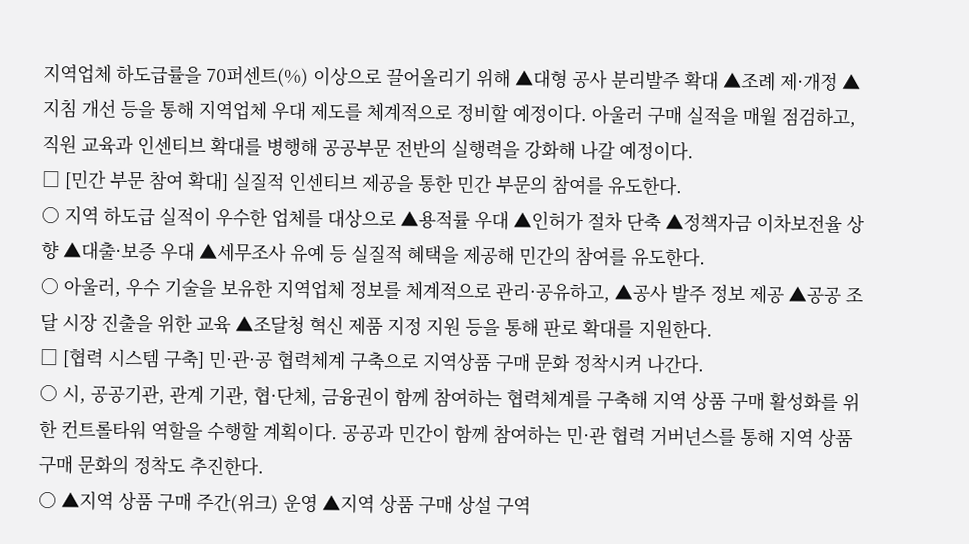지역업체 하도급률을 70퍼센트(%) 이상으로 끌어올리기 위해 ▲대형 공사 분리발주 확대 ▲조례 제·개정 ▲지침 개선 등을 통해 지역업체 우대 제도를 체계적으로 정비할 예정이다. 아울러 구매 실적을 매월 점검하고, 직원 교육과 인센티브 확대를 병행해 공공부문 전반의 실행력을 강화해 나갈 예정이다.
□ [민간 부문 참여 확대] 실질적 인센티브 제공을 통한 민간 부문의 참여를 유도한다.
○ 지역 하도급 실적이 우수한 업체를 대상으로 ▲용적률 우대 ▲인허가 절차 단축 ▲정책자금 이차보전율 상향 ▲대출·보증 우대 ▲세무조사 유예 등 실질적 혜택을 제공해 민간의 참여를 유도한다.
○ 아울러, 우수 기술을 보유한 지역업체 정보를 체계적으로 관리·공유하고, ▲공사 발주 정보 제공 ▲공공 조달 시장 진출을 위한 교육 ▲조달청 혁신 제품 지정 지원 등을 통해 판로 확대를 지원한다.
□ [협력 시스템 구축] 민·관·공 협력체계 구축으로 지역상품 구매 문화 정착시켜 나간다.
○ 시, 공공기관, 관계 기관, 협·단체, 금융권이 함께 참여하는 협력체계를 구축해 지역 상품 구매 활성화를 위한 컨트롤타워 역할을 수행할 계획이다. 공공과 민간이 함께 참여하는 민·관 협력 거버넌스를 통해 지역 상품 구매 문화의 정착도 추진한다.
○ ▲지역 상품 구매 주간(위크) 운영 ▲지역 상품 구매 상설 구역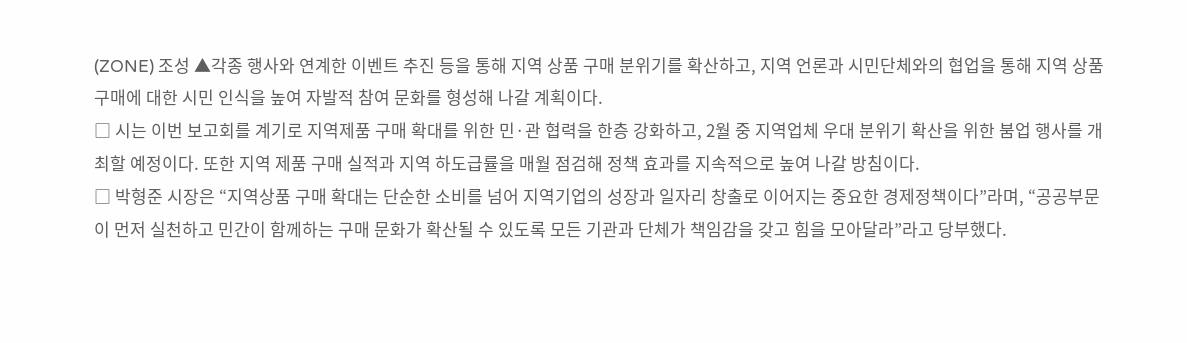(ZONE) 조성 ▲각종 행사와 연계한 이벤트 추진 등을 통해 지역 상품 구매 분위기를 확산하고, 지역 언론과 시민단체와의 협업을 통해 지역 상품 구매에 대한 시민 인식을 높여 자발적 참여 문화를 형성해 나갈 계획이다.
□ 시는 이번 보고회를 계기로 지역제품 구매 확대를 위한 민·관 협력을 한층 강화하고, 2월 중 지역업체 우대 분위기 확산을 위한 붐업 행사를 개최할 예정이다. 또한 지역 제품 구매 실적과 지역 하도급률을 매월 점검해 정책 효과를 지속적으로 높여 나갈 방침이다.
□ 박형준 시장은 “지역상품 구매 확대는 단순한 소비를 넘어 지역기업의 성장과 일자리 창출로 이어지는 중요한 경제정책이다”라며, “공공부문이 먼저 실천하고 민간이 함께하는 구매 문화가 확산될 수 있도록 모든 기관과 단체가 책임감을 갖고 힘을 모아달라”라고 당부했다.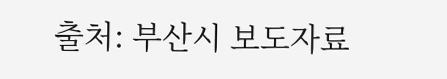출처: 부산시 보도자료